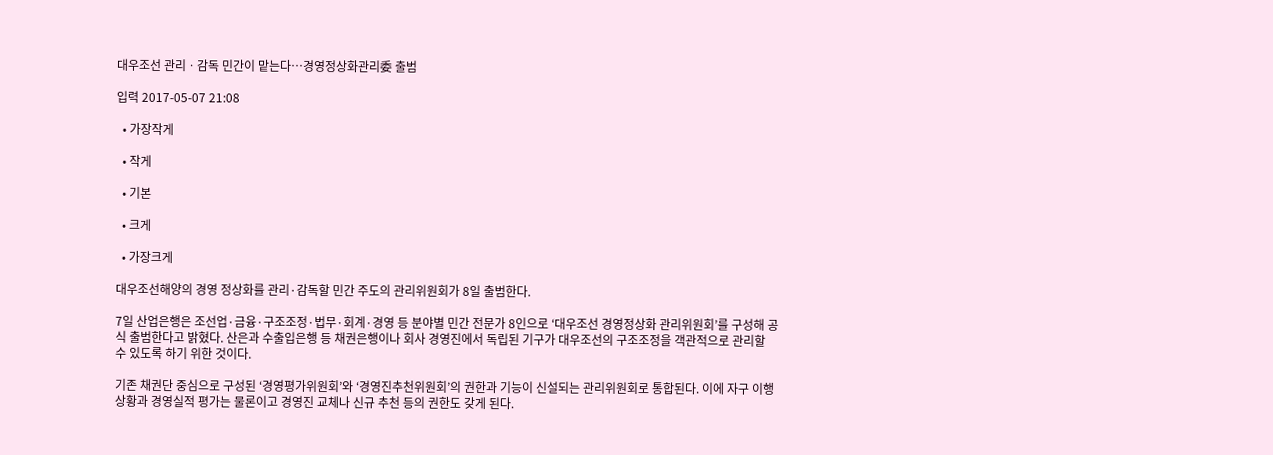대우조선 관리ㆍ감독 민간이 맡는다…경영정상화관리委 출범

입력 2017-05-07 21:08

  • 가장작게

  • 작게

  • 기본

  • 크게

  • 가장크게

대우조선해양의 경영 정상화를 관리·감독할 민간 주도의 관리위원회가 8일 출범한다.

7일 산업은행은 조선업·금융·구조조정·법무·회계·경영 등 분야별 민간 전문가 8인으로 ‘대우조선 경영정상화 관리위원회’를 구성해 공식 출범한다고 밝혔다. 산은과 수출입은행 등 채권은행이나 회사 경영진에서 독립된 기구가 대우조선의 구조조정을 객관적으로 관리할 수 있도록 하기 위한 것이다.

기존 채권단 중심으로 구성된 ‘경영평가위원회’와 ‘경영진추천위원회’의 권한과 기능이 신설되는 관리위원회로 통합된다. 이에 자구 이행상황과 경영실적 평가는 물론이고 경영진 교체나 신규 추천 등의 권한도 갖게 된다.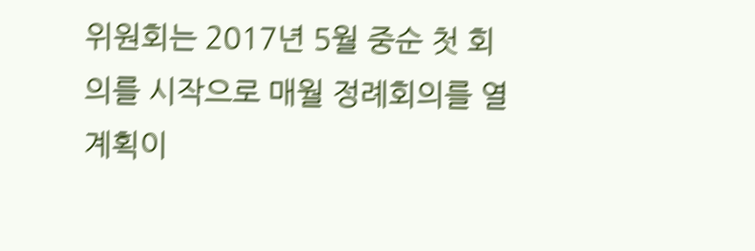위원회는 2017년 5월 중순 첫 회의를 시작으로 매월 정례회의를 열 계획이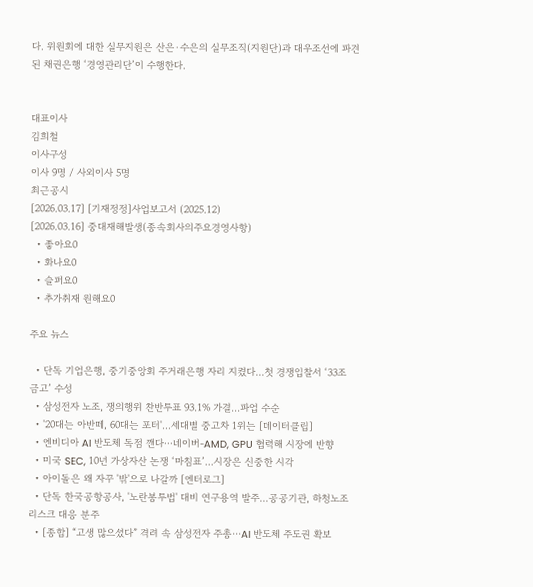다. 위원회에 대한 실무지원은 산은·수은의 실무조직(지원단)과 대우조선에 파견된 채권은행 ‘경영관리단’이 수행한다.


대표이사
김희철
이사구성
이사 9명 / 사외이사 5명
최근공시
[2026.03.17] [기재정정]사업보고서 (2025.12)
[2026.03.16] 중대재해발생(종속회사의주요경영사항)
  • 좋아요0
  • 화나요0
  • 슬퍼요0
  • 추가취재 원해요0

주요 뉴스

  • 단독 기업은행, 중기중앙회 주거래은행 자리 지켰다…첫 경쟁입찰서 ‘33조 금고’ 수성
  • 삼성전자 노조, 쟁의행위 찬반투표 93.1% 가결…파업 수순
  • '20대는 아반떼, 60대는 포터'…세대별 중고차 1위는 [데이터클립]
  • 엔비디아 AI 반도체 독점 깬다⋯네이버-AMD, GPU 협력해 시장에 반향
  • 미국 SEC, 10년 가상자산 논쟁 ‘마침표’…시장은 신중한 시각
  • 아이돌은 왜 자꾸 '밖'으로 나갈까 [엔터로그]
  • 단독 한국공항공사, '노란봉투법' 대비 연구용역 발주...공공기관, 하청노조 리스크 대응 분주
  • [종합] “고생 많으셨다” 격려 속 삼성전자 주총⋯AI 반도체 주도권 확보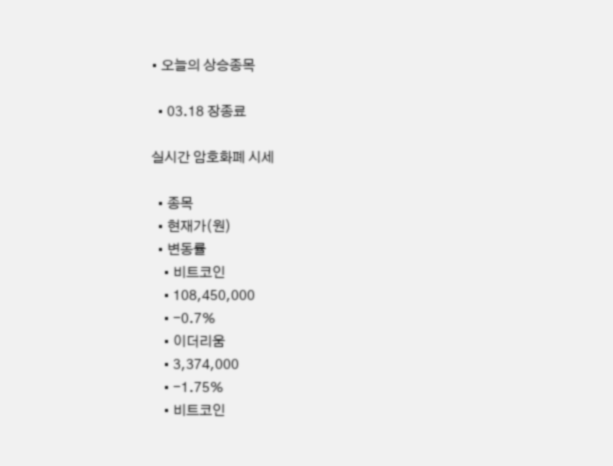• 오늘의 상승종목

  • 03.18 장종료

실시간 암호화폐 시세

  • 종목
  • 현재가(원)
  • 변동률
    • 비트코인
    • 108,450,000
    • -0.7%
    • 이더리움
    • 3,374,000
    • -1.75%
    • 비트코인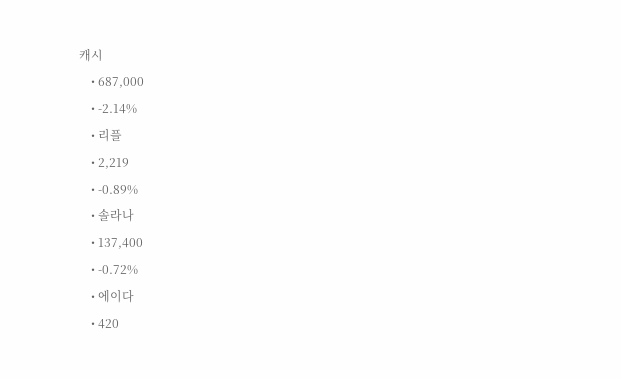캐시
    • 687,000
    • -2.14%
    • 리플
    • 2,219
    • -0.89%
    • 솔라나
    • 137,400
    • -0.72%
    • 에이다
    • 420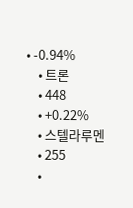• -0.94%
    • 트론
    • 448
    • +0.22%
    • 스텔라루멘
    • 255
    •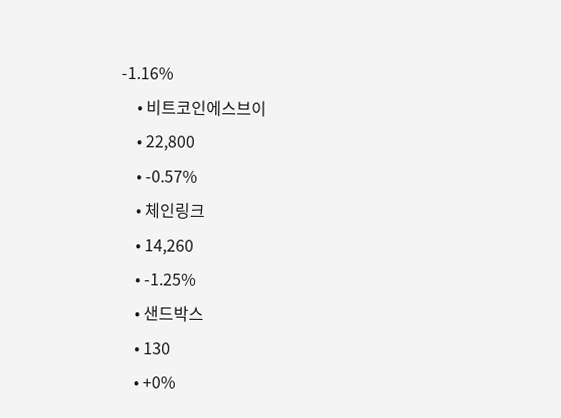-1.16%
    • 비트코인에스브이
    • 22,800
    • -0.57%
    • 체인링크
    • 14,260
    • -1.25%
    • 샌드박스
    • 130
    • +0%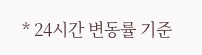* 24시간 변동률 기준